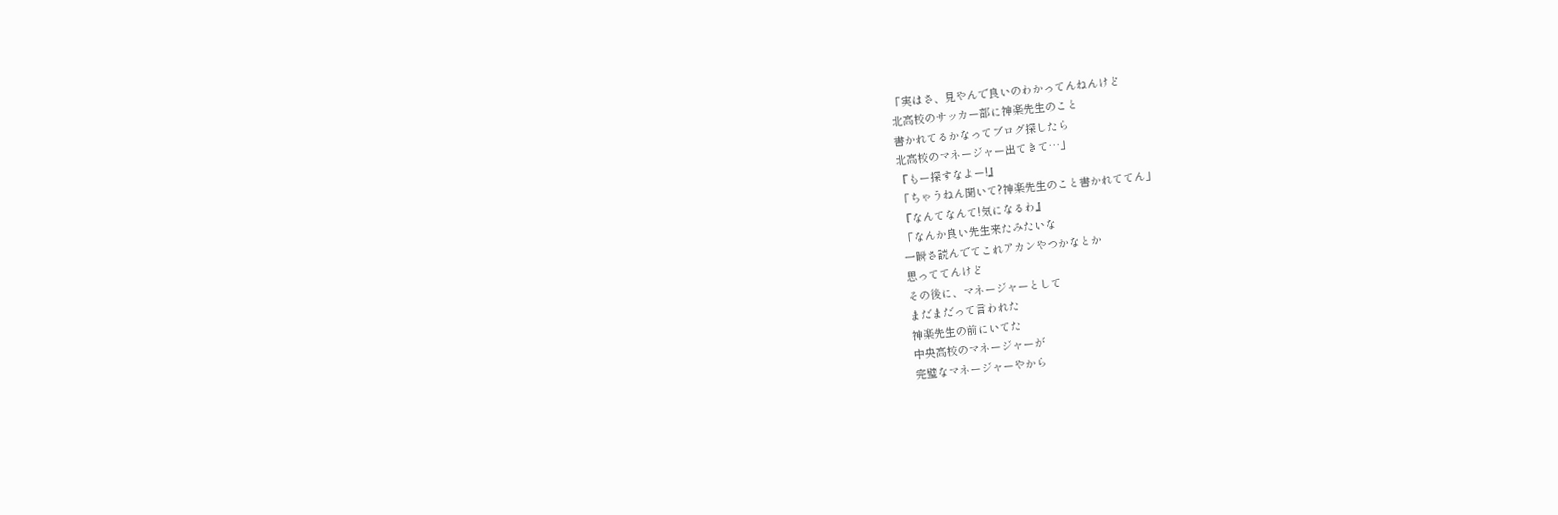「実はさ、見やんで良いのわかってんねんけど
北高校のサッカー部に神楽先生のこと
書かれてるかなってブログ探したら
北高校のマネージャー出てきて…」
『もー探すなよー!』
「ちゃうねん聞いて?神楽先生のこと書かれててん」
『なんてなんて!気になるわ』
「なんか良い先生来たみたいな
一瞬さ読んでてこれアカンやつかなとか
思っててんけど
その後に、マネージャーとして
まだまだって言われた
神楽先生の前にいてた
中央高校のマネージャーが
完璧なマネージャーやから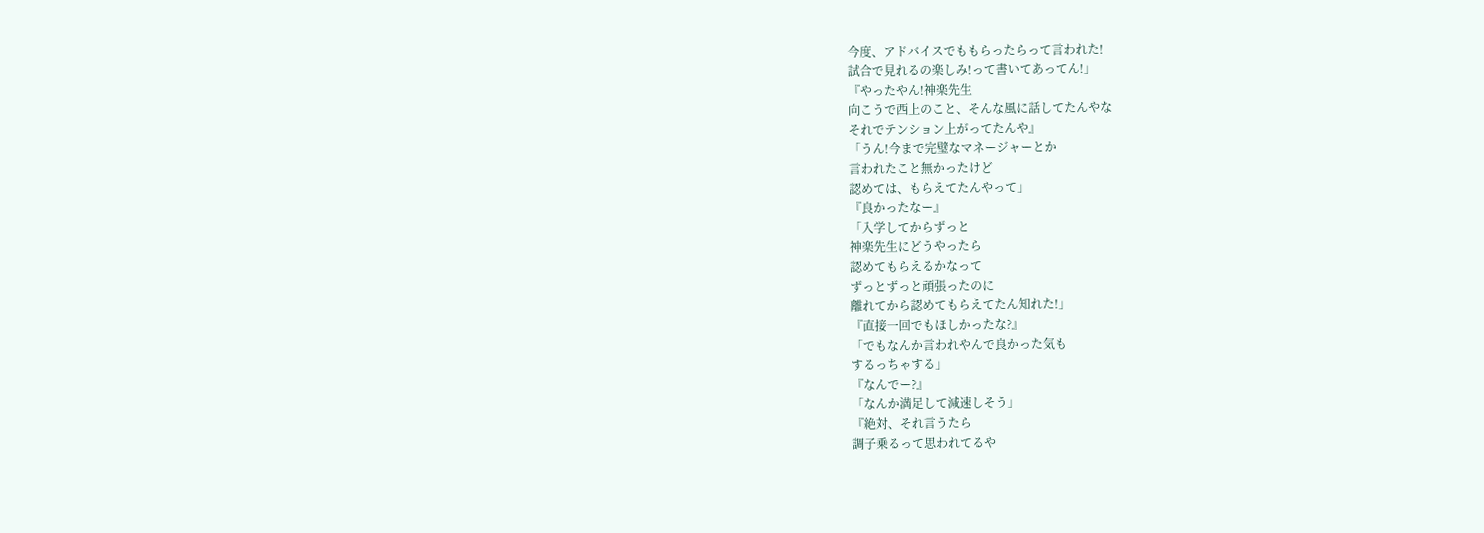今度、アドバイスでももらったらって言われた!
試合で見れるの楽しみ!って書いてあってん!」
『やったやん!神楽先生
向こうで西上のこと、そんな風に話してたんやな
それでテンション上がってたんや』
「うん!今まで完璧なマネージャーとか
言われたこと無かったけど
認めては、もらえてたんやって」
『良かったなー』
「入学してからずっと
神楽先生にどうやったら
認めてもらえるかなって
ずっとずっと頑張ったのに
離れてから認めてもらえてたん知れた!」
『直接一回でもほしかったな?』
「でもなんか言われやんで良かった気も
するっちゃする」
『なんでー?』
「なんか満足して減速しそう」
『絶対、それ言うたら
調子乗るって思われてるや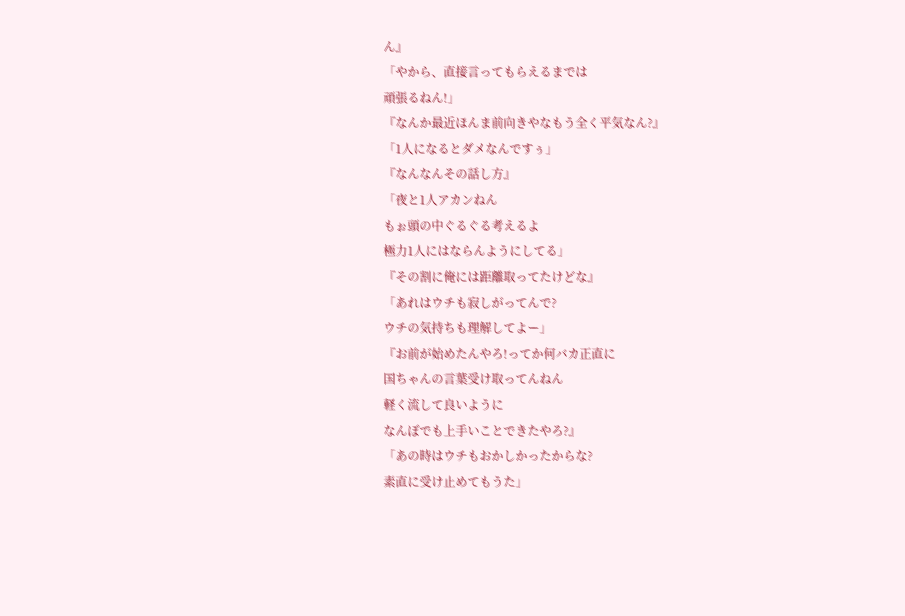ん』
「やから、直接言ってもらえるまでは
頑張るねん!」
『なんか最近ほんま前向きやなもう全く平気なん?』
「1人になるとダメなんですぅ」
『なんなんその話し方』
「夜と1人アカンねん
もぉ頭の中ぐるぐる考えるよ
極力1人にはならんようにしてる」
『その割に俺には距離取ってたけどな』
「あれはウチも寂しがってんで?
ウチの気持ちも理解してよー」
『お前が始めたんやろ!ってか何バカ正直に
国ちゃんの言葉受け取ってんねん
軽く流して良いように
なんぼでも上手いことできたやろ?』
「あの時はウチもおかしかったからな?
素直に受け止めてもうた」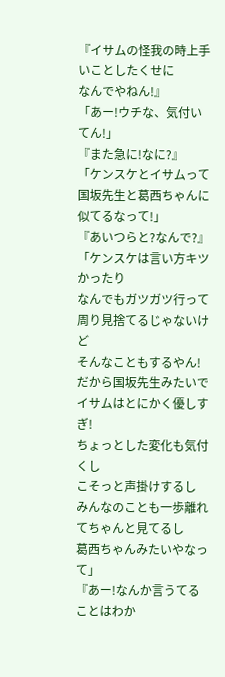『イサムの怪我の時上手いことしたくせに
なんでやねん!』
「あー!ウチな、気付いてん!」
『また急に!なに?』
「ケンスケとイサムって
国坂先生と葛西ちゃんに似てるなって!」
『あいつらと?なんで?』
「ケンスケは言い方キツかったり
なんでもガツガツ行って
周り見捨てるじゃないけど
そんなこともするやん!だから国坂先生みたいで
イサムはとにかく優しすぎ!
ちょっとした変化も気付くし
こそっと声掛けするし
みんなのことも一歩離れてちゃんと見てるし
葛西ちゃんみたいやなって」
『あー!なんか言うてることはわか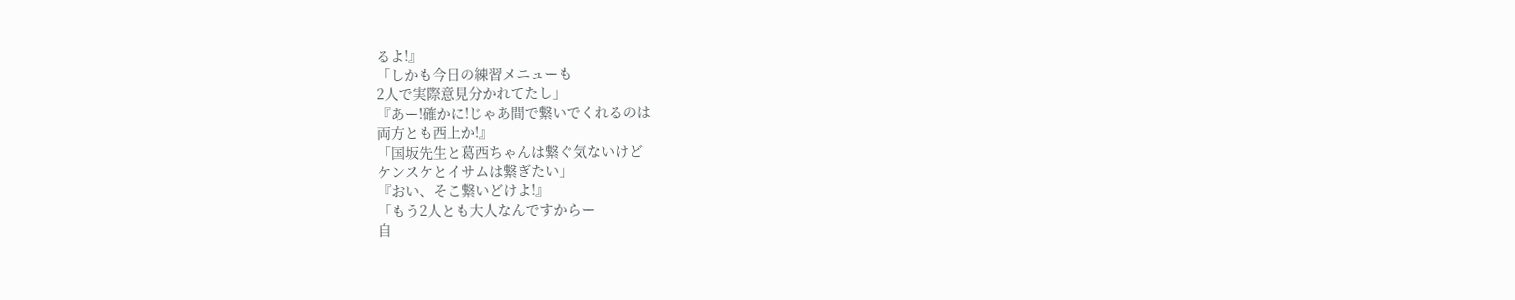るよ!』
「しかも今日の練習メニューも
2人で実際意見分かれてたし」
『あー!確かに!じゃあ間で繋いでくれるのは
両方とも西上か!』
「国坂先生と葛西ちゃんは繋ぐ気ないけど
ケンスケとイサムは繋ぎたい」
『おい、そこ繋いどけよ!』
「もう2人とも大人なんですからー
自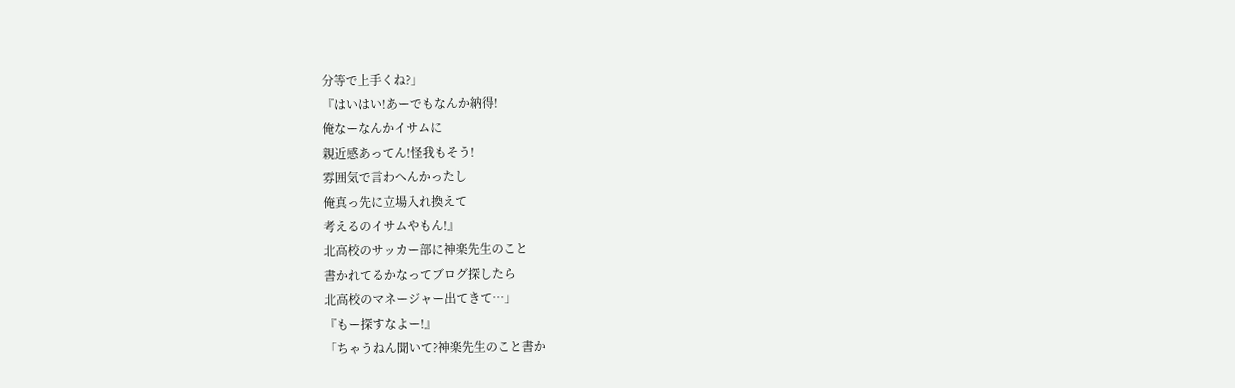分等で上手くね?」
『はいはい!あーでもなんか納得!
俺なーなんかイサムに
親近感あってん!怪我もそう!
雰囲気で言わへんかったし
俺真っ先に立場入れ換えて
考えるのイサムやもん!』
北高校のサッカー部に神楽先生のこと
書かれてるかなってブログ探したら
北高校のマネージャー出てきて…」
『もー探すなよー!』
「ちゃうねん聞いて?神楽先生のこと書か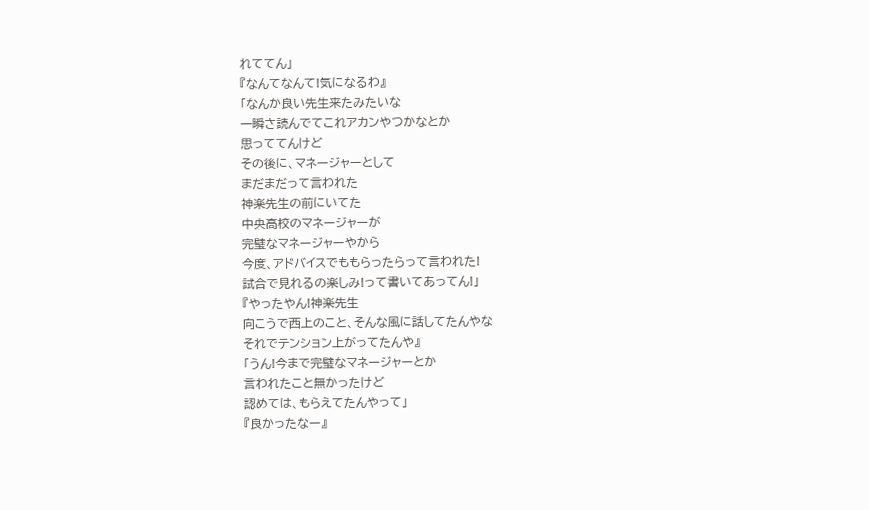れててん」
『なんてなんて!気になるわ』
「なんか良い先生来たみたいな
一瞬さ読んでてこれアカンやつかなとか
思っててんけど
その後に、マネージャーとして
まだまだって言われた
神楽先生の前にいてた
中央高校のマネージャーが
完璧なマネージャーやから
今度、アドバイスでももらったらって言われた!
試合で見れるの楽しみ!って書いてあってん!」
『やったやん!神楽先生
向こうで西上のこと、そんな風に話してたんやな
それでテンション上がってたんや』
「うん!今まで完璧なマネージャーとか
言われたこと無かったけど
認めては、もらえてたんやって」
『良かったなー』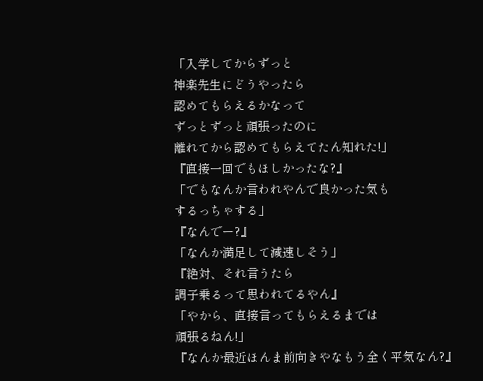「入学してからずっと
神楽先生にどうやったら
認めてもらえるかなって
ずっとずっと頑張ったのに
離れてから認めてもらえてたん知れた!」
『直接一回でもほしかったな?』
「でもなんか言われやんで良かった気も
するっちゃする」
『なんでー?』
「なんか満足して減速しそう」
『絶対、それ言うたら
調子乗るって思われてるやん』
「やから、直接言ってもらえるまでは
頑張るねん!」
『なんか最近ほんま前向きやなもう全く平気なん?』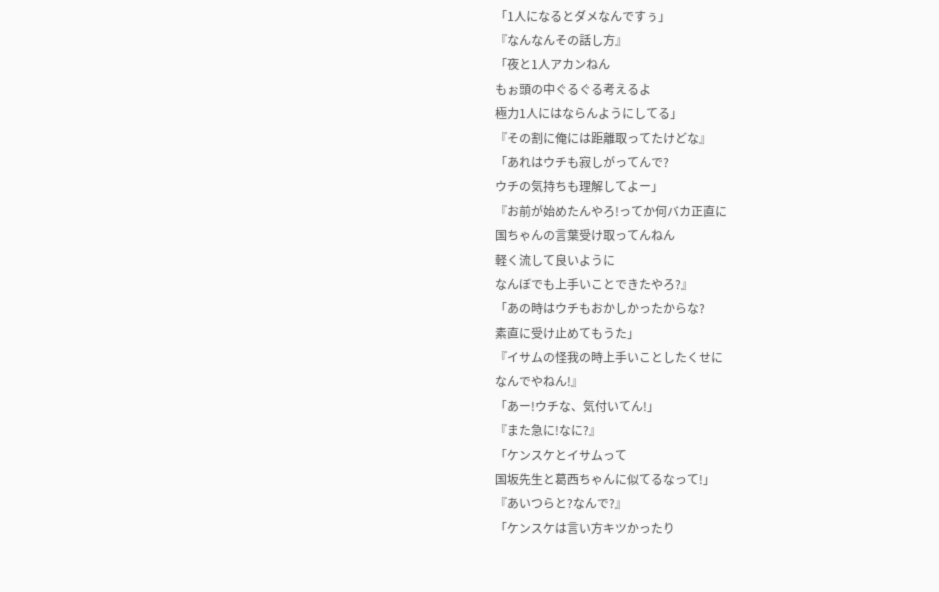「1人になるとダメなんですぅ」
『なんなんその話し方』
「夜と1人アカンねん
もぉ頭の中ぐるぐる考えるよ
極力1人にはならんようにしてる」
『その割に俺には距離取ってたけどな』
「あれはウチも寂しがってんで?
ウチの気持ちも理解してよー」
『お前が始めたんやろ!ってか何バカ正直に
国ちゃんの言葉受け取ってんねん
軽く流して良いように
なんぼでも上手いことできたやろ?』
「あの時はウチもおかしかったからな?
素直に受け止めてもうた」
『イサムの怪我の時上手いことしたくせに
なんでやねん!』
「あー!ウチな、気付いてん!」
『また急に!なに?』
「ケンスケとイサムって
国坂先生と葛西ちゃんに似てるなって!」
『あいつらと?なんで?』
「ケンスケは言い方キツかったり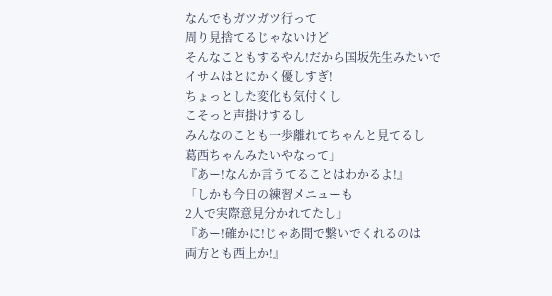なんでもガツガツ行って
周り見捨てるじゃないけど
そんなこともするやん!だから国坂先生みたいで
イサムはとにかく優しすぎ!
ちょっとした変化も気付くし
こそっと声掛けするし
みんなのことも一歩離れてちゃんと見てるし
葛西ちゃんみたいやなって」
『あー!なんか言うてることはわかるよ!』
「しかも今日の練習メニューも
2人で実際意見分かれてたし」
『あー!確かに!じゃあ間で繋いでくれるのは
両方とも西上か!』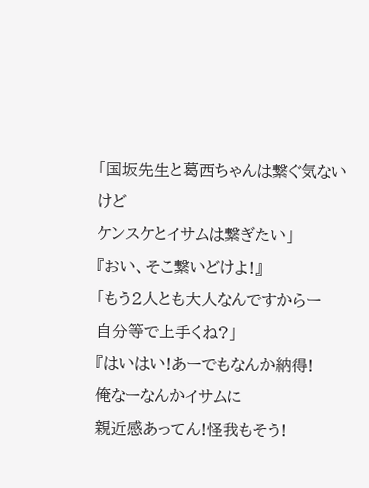「国坂先生と葛西ちゃんは繋ぐ気ないけど
ケンスケとイサムは繋ぎたい」
『おい、そこ繋いどけよ!』
「もう2人とも大人なんですからー
自分等で上手くね?」
『はいはい!あーでもなんか納得!
俺なーなんかイサムに
親近感あってん!怪我もそう!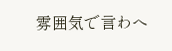雰囲気で言わへ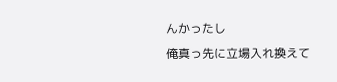んかったし
俺真っ先に立場入れ換えて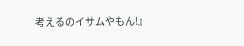考えるのイサムやもん!』